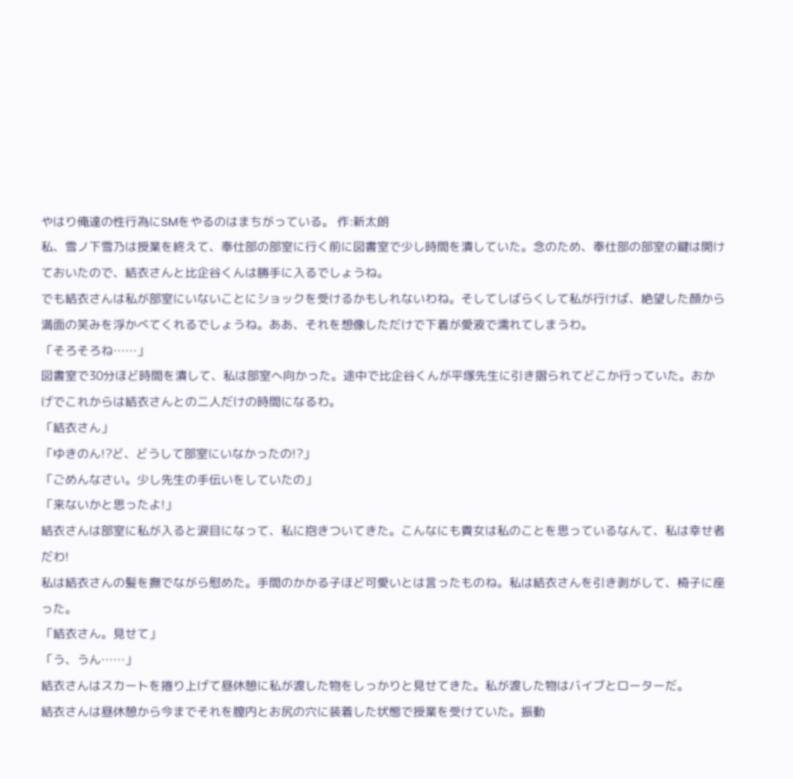やはり俺達の性行為にSMをやるのはまちがっている。 作:新太朗
私、雪ノ下雪乃は授業を終えて、奉仕部の部室に行く前に図書室で少し時間を潰していた。念のため、奉仕部の部室の鍵は開けておいたので、結衣さんと比企谷くんは勝手に入るでしょうね。
でも結衣さんは私が部室にいないことにショックを受けるかもしれないわね。そしてしばらくして私が行けば、絶望した顔から満面の笑みを浮かべてくれるでしょうね。ああ、それを想像しただけで下着が愛液で濡れてしまうわ。
「そろそろね……」
図書室で30分ほど時間を潰して、私は部室へ向かった。途中で比企谷くんが平塚先生に引き摺られてどこか行っていた。おかげでこれからは結衣さんとの二人だけの時間になるわ。
「結衣さん」
「ゆきのん!?ど、どうして部室にいなかったの!?」
「ごめんなさい。少し先生の手伝いをしていたの」
「来ないかと思ったよ!」
結衣さんは部室に私が入ると涙目になって、私に抱きついてきた。こんなにも貴女は私のことを思っているなんて、私は幸せ者だわ!
私は結衣さんの髪を撫でながら慰めた。手間のかかる子ほど可愛いとは言ったものね。私は結衣さんを引き剥がして、椅子に座った。
「結衣さん。見せて」
「う、うん……」
結衣さんはスカートを捲り上げて昼休憩に私が渡した物をしっかりと見せてきた。私が渡した物はバイブとローターだ。
結衣さんは昼休憩から今までそれを膣内とお尻の穴に装着した状態で授業を受けていた。振動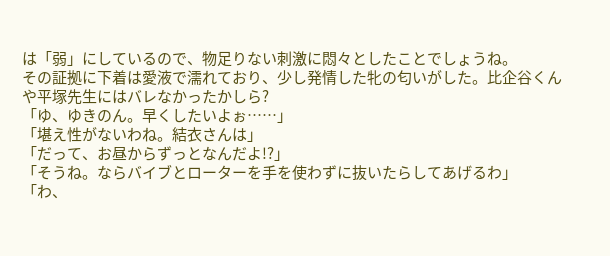は「弱」にしているので、物足りない刺激に悶々としたことでしょうね。
その証拠に下着は愛液で濡れており、少し発情した牝の匂いがした。比企谷くんや平塚先生にはバレなかったかしら?
「ゆ、ゆきのん。早くしたいよぉ……」
「堪え性がないわね。結衣さんは」
「だって、お昼からずっとなんだよ!?」
「そうね。ならバイブとローターを手を使わずに抜いたらしてあげるわ」
「わ、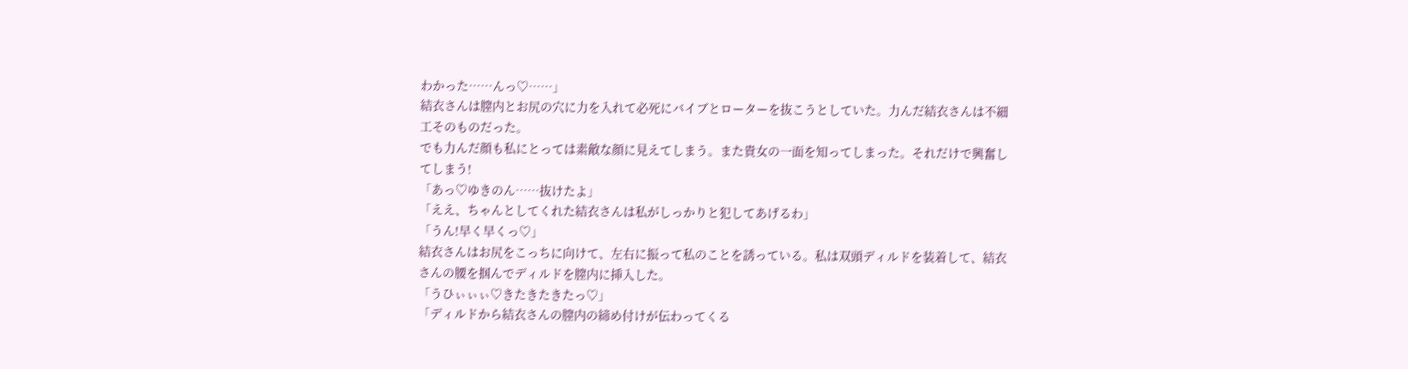わかった……んっ♡……」
結衣さんは膣内とお尻の穴に力を入れて必死にバイブとローターを抜こうとしていた。力んだ結衣さんは不細工そのものだった。
でも力んだ顔も私にとっては素敵な顔に見えてしまう。また貴女の一面を知ってしまった。それだけで興奮してしまう!
「あっ♡ゆきのん……抜けたよ」
「ええ、ちゃんとしてくれた結衣さんは私がしっかりと犯してあげるわ」
「うん!早く早くっ♡」
結衣さんはお尻をこっちに向けて、左右に振って私のことを誘っている。私は双頭ディルドを装着して、結衣さんの腰を掴んでディルドを膣内に挿入した。
「うひぃぃぃ♡きたきたきたっ♡」
「ディルドから結衣さんの膣内の締め付けが伝わってくる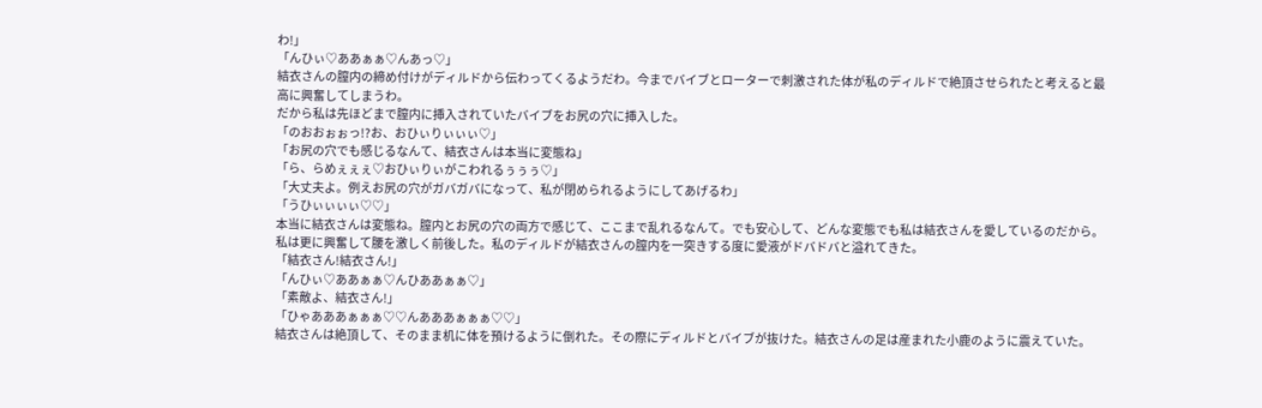わ!」
「んひぃ♡ああぁぁ♡んあっ♡」
結衣さんの膣内の締め付けがディルドから伝わってくるようだわ。今までバイブとローターで刺激された体が私のディルドで絶頂させられたと考えると最高に興奮してしまうわ。
だから私は先ほどまで膣内に挿入されていたバイブをお尻の穴に挿入した。
「のおおぉぉっ!?お、おひぃりぃぃぃ♡」
「お尻の穴でも感じるなんて、結衣さんは本当に変態ね」
「ら、らめぇぇぇ♡おひぃりぃがこわれるぅぅぅ♡」
「大丈夫よ。例えお尻の穴がガバガバになって、私が閉められるようにしてあげるわ」
「うひぃぃぃぃ♡♡」
本当に結衣さんは変態ね。膣内とお尻の穴の両方で感じて、ここまで乱れるなんて。でも安心して、どんな変態でも私は結衣さんを愛しているのだから。
私は更に興奮して腰を激しく前後した。私のディルドが結衣さんの膣内を一突きする度に愛液がドバドバと溢れてきた。
「結衣さん!結衣さん!」
「んひぃ♡ああぁぁ♡んひああぁぁ♡」
「素敵よ、結衣さん!」
「ひゃあああぁぁぁ♡♡んあああぁぁぁ♡♡」
結衣さんは絶頂して、そのまま机に体を預けるように倒れた。その際にディルドとバイブが抜けた。結衣さんの足は産まれた小鹿のように震えていた。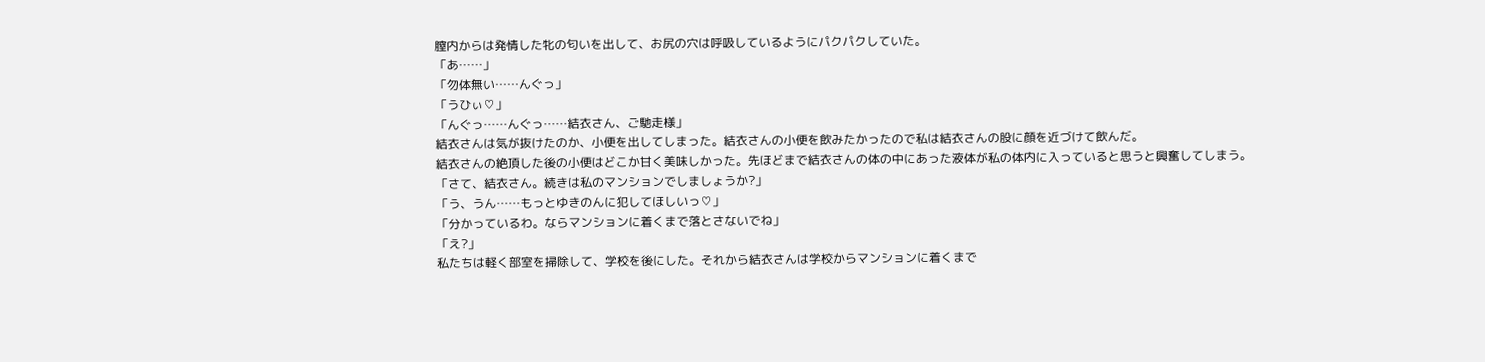膣内からは発情した牝の匂いを出して、お尻の穴は呼吸しているようにパクパクしていた。
「あ……」
「勿体無い……んぐっ」
「うひぃ♡」
「んぐっ……んぐっ……結衣さん、ご馳走様」
結衣さんは気が抜けたのか、小便を出してしまった。結衣さんの小便を飲みたかったので私は結衣さんの股に顔を近づけて飲んだ。
結衣さんの絶頂した後の小便はどこか甘く美味しかった。先ほどまで結衣さんの体の中にあった液体が私の体内に入っていると思うと興奮してしまう。
「さて、結衣さん。続きは私のマンションでしましょうか?」
「う、うん……もっとゆきのんに犯してほしいっ♡」
「分かっているわ。ならマンションに着くまで落とさないでね」
「え?」
私たちは軽く部室を掃除して、学校を後にした。それから結衣さんは学校からマンションに着くまで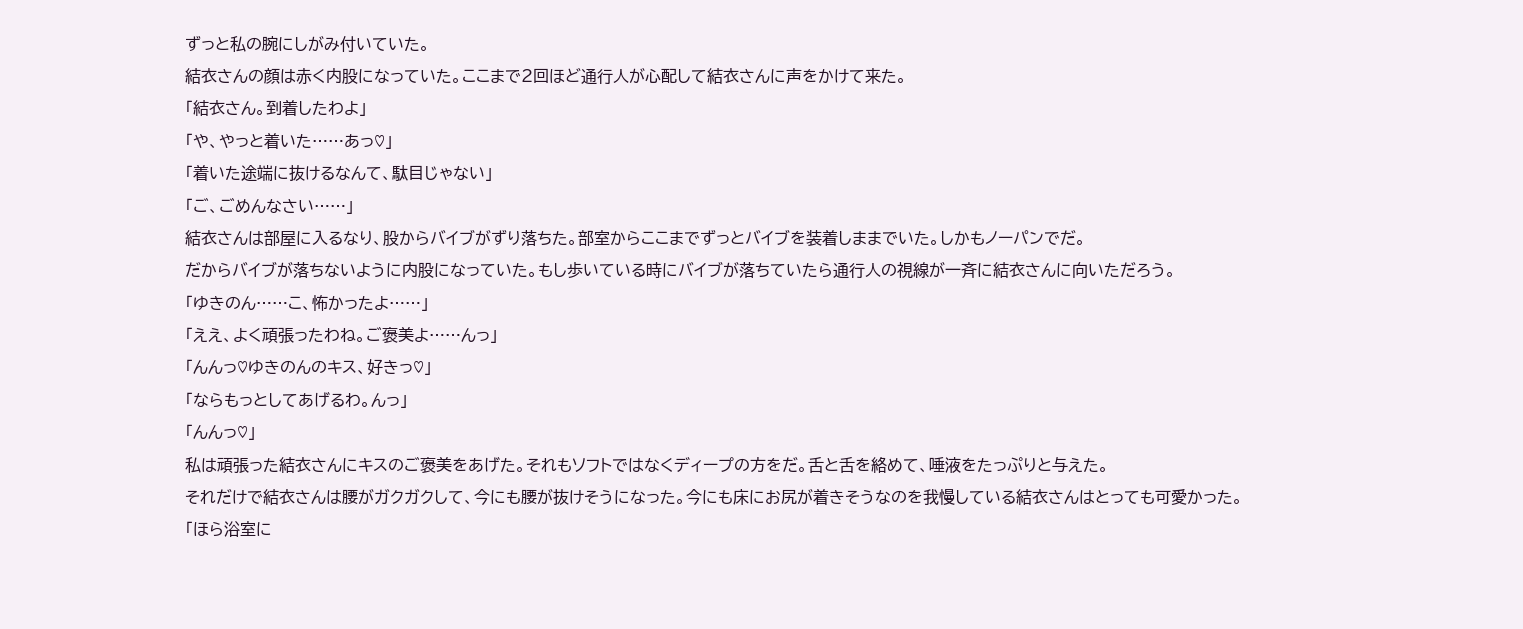ずっと私の腕にしがみ付いていた。
結衣さんの顔は赤く内股になっていた。ここまで2回ほど通行人が心配して結衣さんに声をかけて来た。
「結衣さん。到着したわよ」
「や、やっと着いた……あっ♡」
「着いた途端に抜けるなんて、駄目じゃない」
「ご、ごめんなさい……」
結衣さんは部屋に入るなり、股からバイブがずり落ちた。部室からここまでずっとバイブを装着しままでいた。しかもノーパンでだ。
だからバイブが落ちないように内股になっていた。もし歩いている時にバイブが落ちていたら通行人の視線が一斉に結衣さんに向いただろう。
「ゆきのん……こ、怖かったよ……」
「ええ、よく頑張ったわね。ご褒美よ……んっ」
「んんっ♡ゆきのんのキス、好きっ♡」
「ならもっとしてあげるわ。んっ」
「んんっ♡」
私は頑張った結衣さんにキスのご褒美をあげた。それもソフトではなくディープの方をだ。舌と舌を絡めて、唾液をたっぷりと与えた。
それだけで結衣さんは腰がガクガクして、今にも腰が抜けそうになった。今にも床にお尻が着きそうなのを我慢している結衣さんはとっても可愛かった。
「ほら浴室に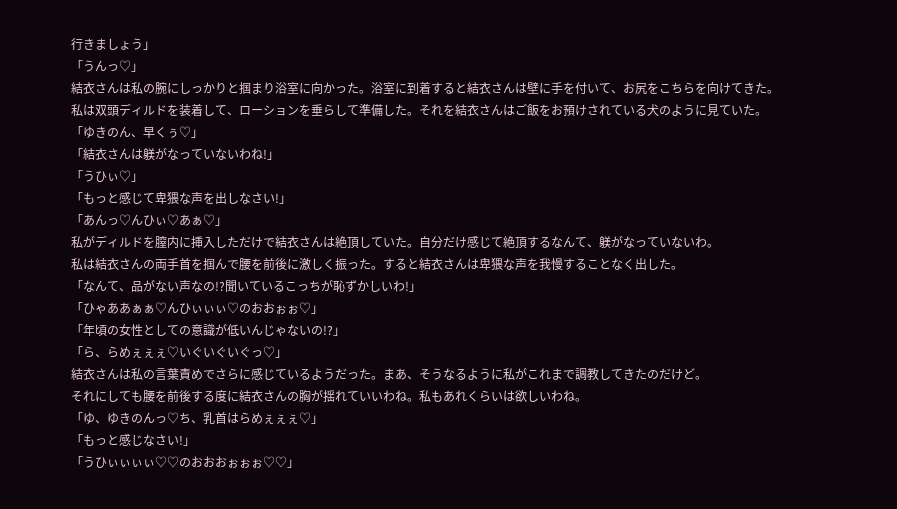行きましょう」
「うんっ♡」
結衣さんは私の腕にしっかりと掴まり浴室に向かった。浴室に到着すると結衣さんは壁に手を付いて、お尻をこちらを向けてきた。
私は双頭ディルドを装着して、ローションを垂らして準備した。それを結衣さんはご飯をお預けされている犬のように見ていた。
「ゆきのん、早くぅ♡」
「結衣さんは躾がなっていないわね!」
「うひぃ♡」
「もっと感じて卑猥な声を出しなさい!」
「あんっ♡んひぃ♡あぁ♡」
私がディルドを膣内に挿入しただけで結衣さんは絶頂していた。自分だけ感じて絶頂するなんて、躾がなっていないわ。
私は結衣さんの両手首を掴んで腰を前後に激しく振った。すると結衣さんは卑猥な声を我慢することなく出した。
「なんて、品がない声なの!?聞いているこっちが恥ずかしいわ!」
「ひゃああぁぁ♡んひぃぃぃ♡のおおぉぉ♡」
「年頃の女性としての意識が低いんじゃないの!?」
「ら、らめぇぇぇ♡いぐいぐいぐっ♡」
結衣さんは私の言葉責めでさらに感じているようだった。まあ、そうなるように私がこれまで調教してきたのだけど。
それにしても腰を前後する度に結衣さんの胸が揺れていいわね。私もあれくらいは欲しいわね。
「ゆ、ゆきのんっ♡ち、乳首はらめぇぇぇ♡」
「もっと感じなさい!」
「うひぃぃぃぃ♡♡のおおおぉぉぉ♡♡」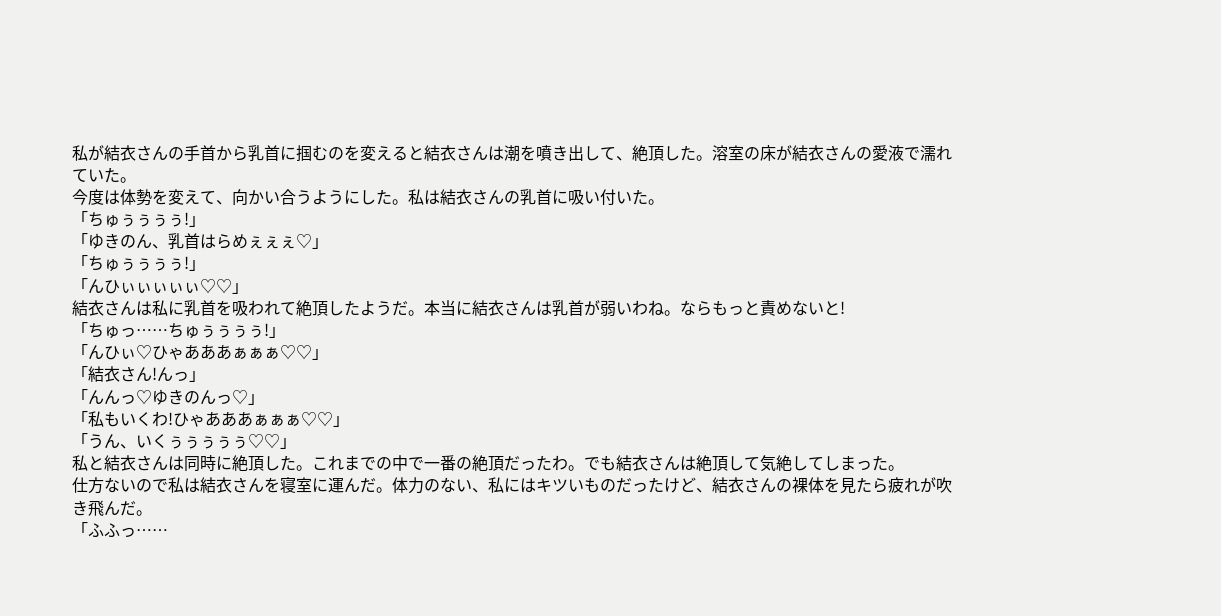私が結衣さんの手首から乳首に掴むのを変えると結衣さんは潮を噴き出して、絶頂した。溶室の床が結衣さんの愛液で濡れていた。
今度は体勢を変えて、向かい合うようにした。私は結衣さんの乳首に吸い付いた。
「ちゅぅぅぅぅ!」
「ゆきのん、乳首はらめぇぇぇ♡」
「ちゅぅぅぅぅ!」
「んひぃぃぃぃぃ♡♡」
結衣さんは私に乳首を吸われて絶頂したようだ。本当に結衣さんは乳首が弱いわね。ならもっと責めないと!
「ちゅっ……ちゅぅぅぅぅ!」
「んひぃ♡ひゃあああぁぁぁ♡♡」
「結衣さん!んっ」
「んんっ♡ゆきのんっ♡」
「私もいくわ!ひゃあああぁぁぁ♡♡」
「うん、いくぅぅぅぅぅ♡♡」
私と結衣さんは同時に絶頂した。これまでの中で一番の絶頂だったわ。でも結衣さんは絶頂して気絶してしまった。
仕方ないので私は結衣さんを寝室に運んだ。体力のない、私にはキツいものだったけど、結衣さんの裸体を見たら疲れが吹き飛んだ。
「ふふっ……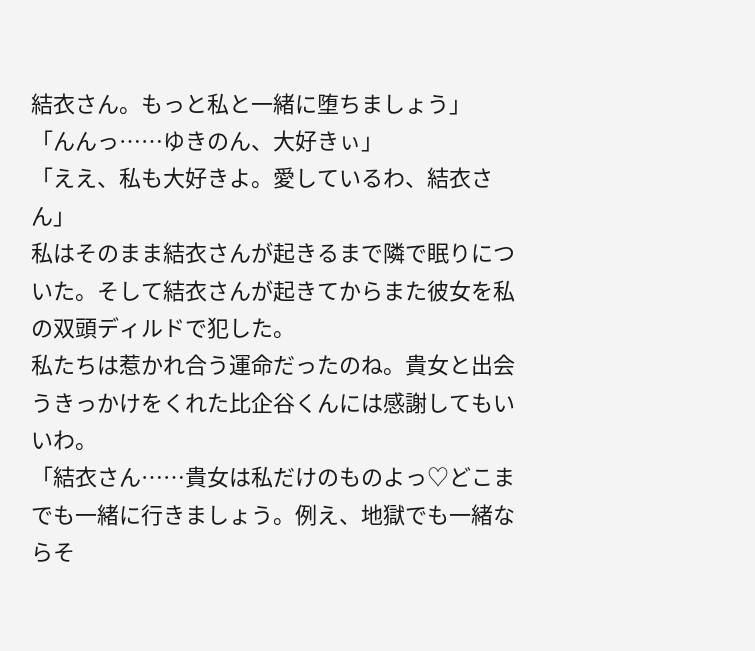結衣さん。もっと私と一緒に堕ちましょう」
「んんっ……ゆきのん、大好きぃ」
「ええ、私も大好きよ。愛しているわ、結衣さん」
私はそのまま結衣さんが起きるまで隣で眠りについた。そして結衣さんが起きてからまた彼女を私の双頭ディルドで犯した。
私たちは惹かれ合う運命だったのね。貴女と出会うきっかけをくれた比企谷くんには感謝してもいいわ。
「結衣さん……貴女は私だけのものよっ♡どこまでも一緒に行きましょう。例え、地獄でも一緒ならそ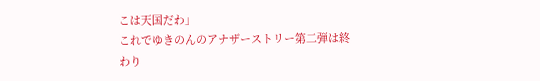こは天国だわ」
これでゆきのんのアナザーストリー第二弾は終わり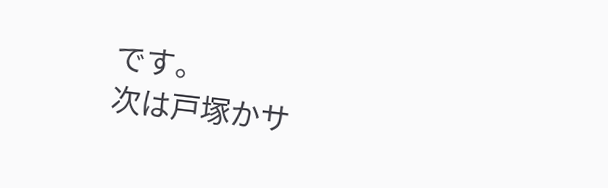です。
次は戸塚かサ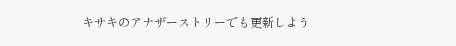キサキのアナザーストリーでも更新しよう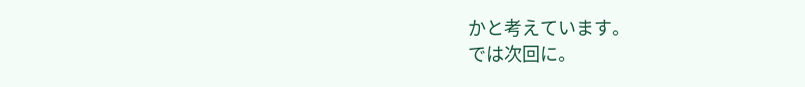かと考えています。
では次回に。